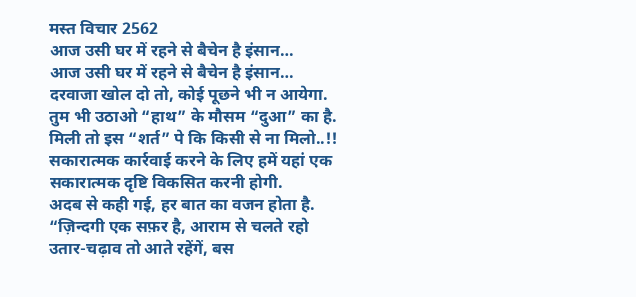मस्त विचार 2562
आज उसी घर में रहने से बैचेन है इंसान…
आज उसी घर में रहने से बैचेन है इंसान…
दरवाजा खोल दो तो, कोई पूछने भी न आयेगा.
तुम भी उठाओ “हाथ” के मौसम “दुआ” का है.
मिली तो इस “शर्त” पे कि किसी से ना मिलो..!!
सकारात्मक कार्रवाई करने के लिए हमें यहां एक सकारात्मक दृष्टि विकसित करनी होगी.
अदब से कही गई, हर बात का वजन होता है.
“ज़िन्दगी एक सफ़र है, आराम से चलते रहो
उतार-चढ़ाव तो आते रहेंगें, बस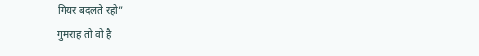गियर बदलते रहो”
गुमराह तो वो है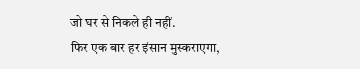जो घर से निकले ही नहीं.
फिर एक बार हर इंसान मुस्कराएगा,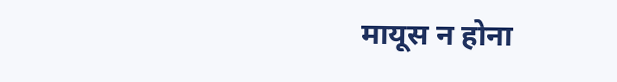मायूस न होना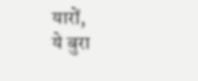यारों,
ये बुरा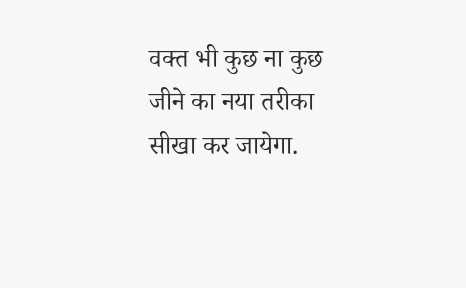वक्त भी कुछ ना कुछ जीने का नया तरीका सीखा कर जायेगा.